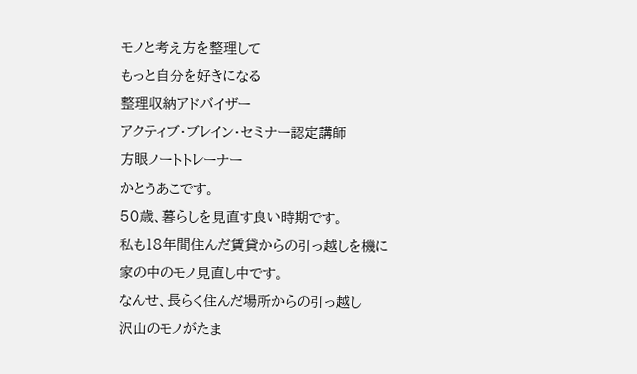モノと考え方を整理して
もっと自分を好きになる
整理収納アドバイザー
アクティブ・ブレイン・セミナー認定講師
方眼ノートトレーナー
かとうあこです。
50歳、暮らしを見直す良い時期です。
私も18年間住んだ賃貸からの引っ越しを機に
家の中のモノ見直し中です。
なんせ、長らく住んだ場所からの引っ越し
沢山のモノがたま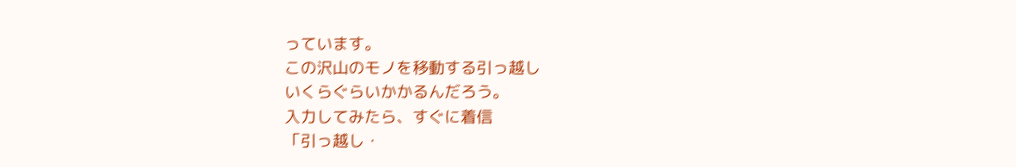っています。
この沢山のモノを移動する引っ越し
いくらぐらいかかるんだろう。
入力してみたら、すぐに着信
「引っ越し・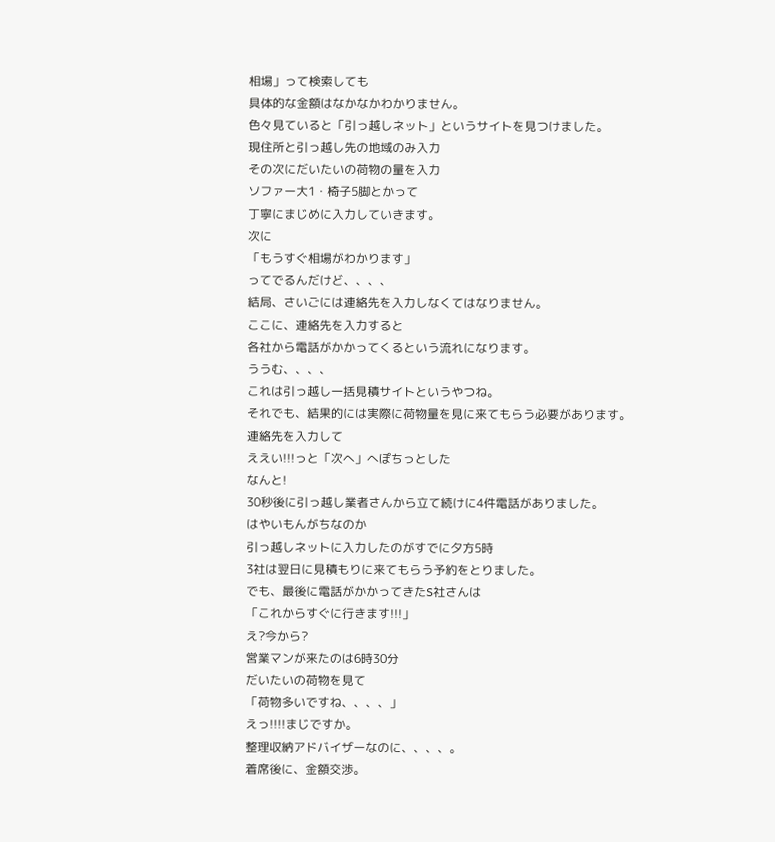相場」って検索しても
具体的な金額はなかなかわかりません。
色々見ていると「引っ越しネット」というサイトを見つけました。
現住所と引っ越し先の地域のみ入力
その次にだいたいの荷物の量を入力
ソファー大1・椅子5脚とかって
丁寧にまじめに入力していきます。
次に
「もうすぐ相場がわかります」
ってでるんだけど、、、、
結局、さいごには連絡先を入力しなくてはなりません。
ここに、連絡先を入力すると
各社から電話がかかってくるという流れになります。
ううむ、、、、
これは引っ越し一括見積サイトというやつね。
それでも、結果的には実際に荷物量を見に来てもらう必要があります。
連絡先を入力して
ええい!!!っと「次へ」へぽちっとした
なんと!
30秒後に引っ越し業者さんから立て続けに4件電話がありました。
はやいもんがちなのか
引っ越しネットに入力したのがすでに夕方5時
3社は翌日に見積もりに来てもらう予約をとりました。
でも、最後に電話がかかってきたS社さんは
「これからすぐに行きます!!!」
え?今から?
営業マンが来たのは6時30分
だいたいの荷物を見て
「荷物多いですね、、、、」
えっ!!!!まじですか。
整理収納アドバイザーなのに、、、、。
着席後に、金額交渉。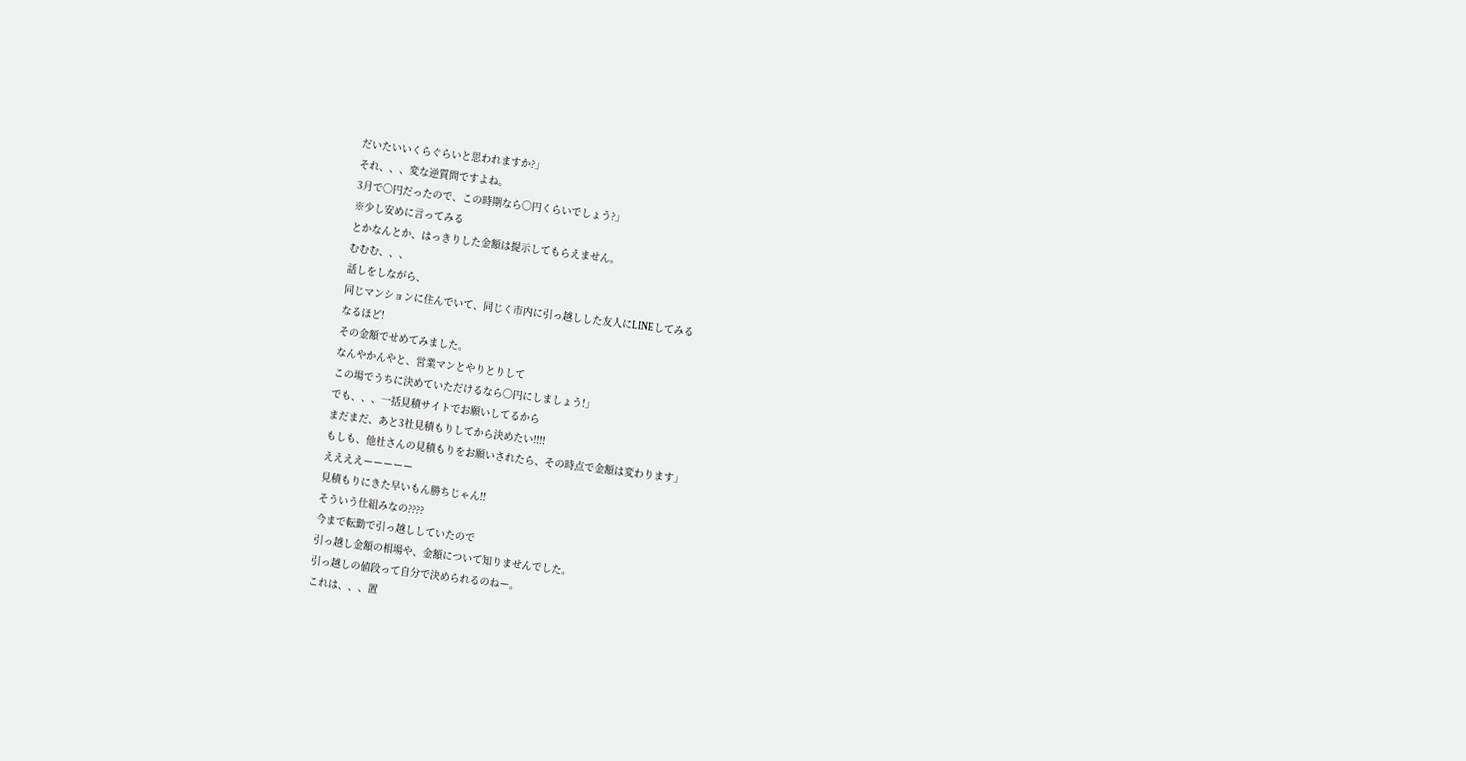だいたいいくらぐらいと思われますか?」
それ、、、変な逆質問ですよね。
3月で〇円だったので、この時期なら〇円くらいでしょう?」
※少し安めに言ってみる
とかなんとか、はっきりした金額は提示してもらえません。
むむむ、、、
話しをしながら、
同じマンションに住んでいて、同じく市内に引っ越しした友人にLINEしてみる
なるほど!
その金額でせめてみました。
なんやかんやと、営業マンとやりとりして
この場でうちに決めていただけるなら〇円にしましょう!」
でも、、、一括見積サイトでお願いしてるから
まだまだ、あと3社見積もりしてから決めたい!!!!
もしも、他社さんの見積もりをお願いされたら、その時点で金額は変わります」
ええええーーーーー
見積もりにきた早いもん勝ちじゃん!!
そういう仕組みなの????
今まで転勤で引っ越ししていたので
引っ越し金額の相場や、金額について知りませんでした。
引っ越しの値段って自分で決められるのねー。
これは、、、置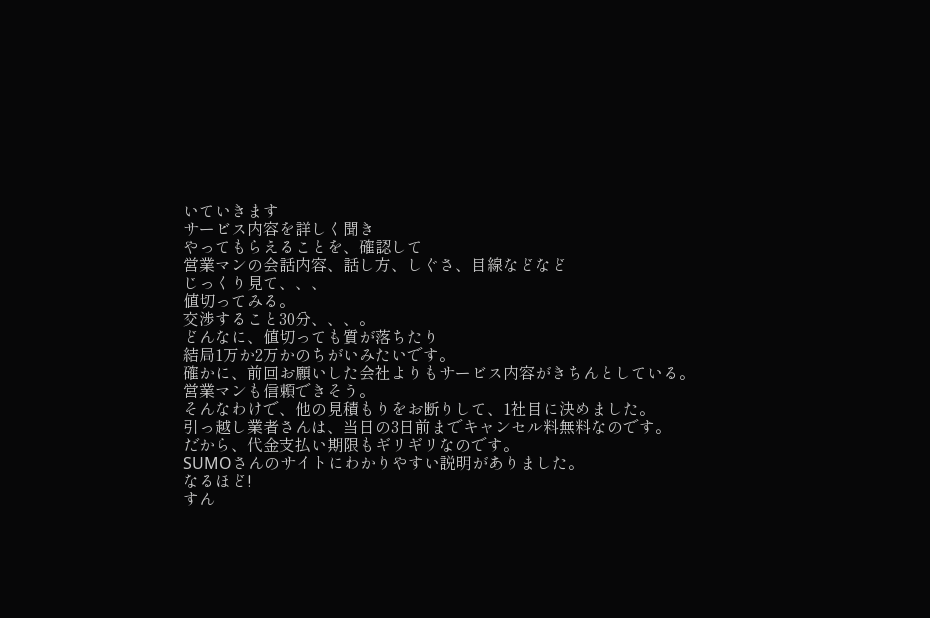いていきます
サービス内容を詳しく聞き
やってもらえることを、確認して
営業マンの会話内容、話し方、しぐさ、目線などなど
じっくり見て、、、
値切ってみる。
交渉すること30分、、、。
どんなに、値切っても質が落ちたり
結局1万か2万かのちがいみたいです。
確かに、前回お願いした会社よりもサービス内容がきちんとしている。
営業マンも信頼できそう。
そんなわけで、他の見積もりをお断りして、1社目に決めました。
引っ越し業者さんは、当日の3日前までキャンセル料無料なのです。
だから、代金支払い期限もギリギリなのです。
SUMOさんのサイトにわかりやすい説明がありました。
なるほど!
すん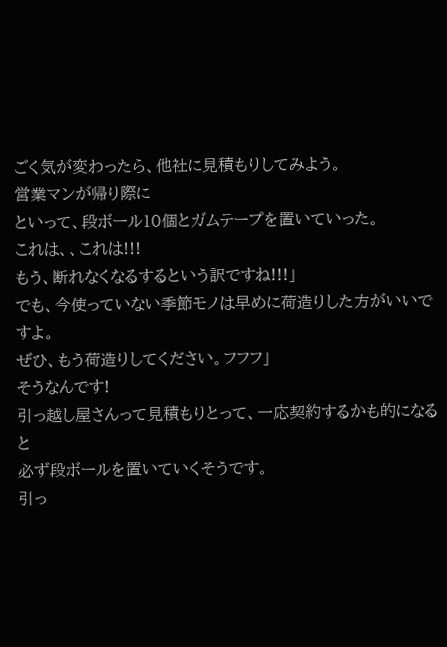ごく気が変わったら、他社に見積もりしてみよう。
営業マンが帰り際に
といって、段ボール10個とガムテープを置いていった。
これは、、これは!!!
もう、断れなくなるするという訳ですね!!!」
でも、今使っていない季節モノは早めに荷造りした方がいいですよ。
ぜひ、もう荷造りしてください。フフフ」
そうなんです!
引っ越し屋さんって見積もりとって、一応契約するかも的になると
必ず段ボールを置いていくそうです。
引っ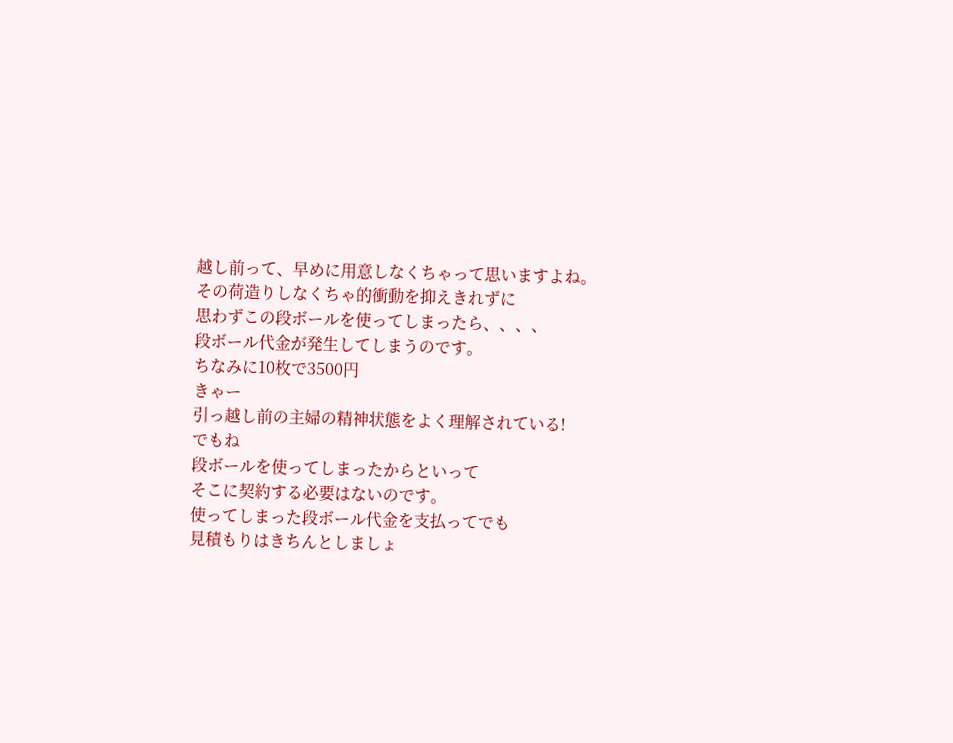越し前って、早めに用意しなくちゃって思いますよね。
その荷造りしなくちゃ的衝動を抑えきれずに
思わずこの段ボールを使ってしまったら、、、、
段ボール代金が発生してしまうのです。
ちなみに10枚で3500円
きゃー
引っ越し前の主婦の精神状態をよく理解されている!
でもね
段ボールを使ってしまったからといって
そこに契約する必要はないのです。
使ってしまった段ボール代金を支払ってでも
見積もりはきちんとしましょ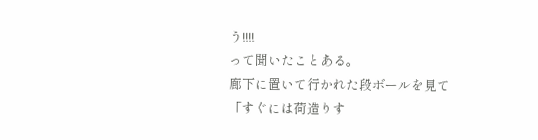う!!!!
って聞いたことある。
廊下に置いて行かれた段ボールを見て
「すぐには荷造りす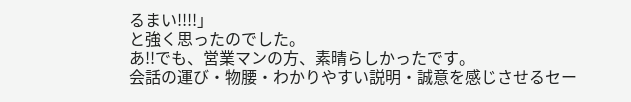るまい!!!!」
と強く思ったのでした。
あ!!でも、営業マンの方、素晴らしかったです。
会話の運び・物腰・わかりやすい説明・誠意を感じさせるセー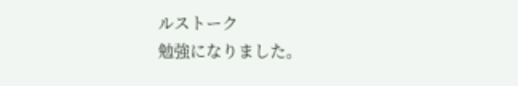ルストーク
勉強になりました。